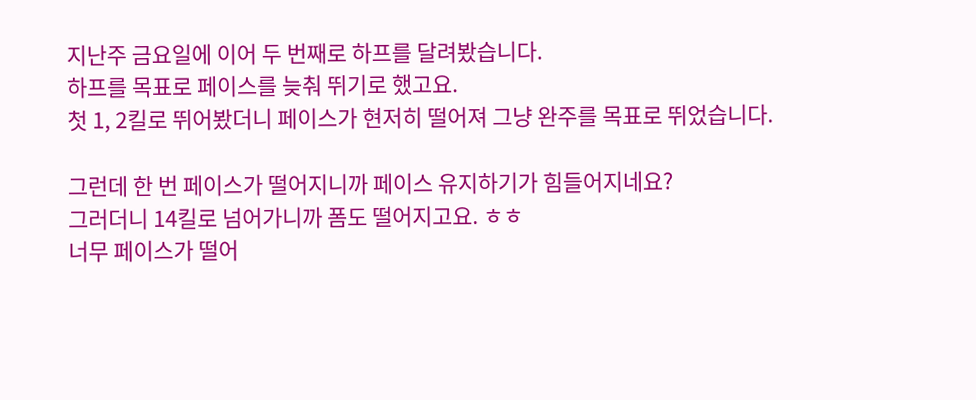지난주 금요일에 이어 두 번째로 하프를 달려봤습니다.
하프를 목표로 페이스를 늦춰 뛰기로 했고요.
첫 1, 2킬로 뛰어봤더니 페이스가 현저히 떨어져 그냥 완주를 목표로 뛰었습니다.

그런데 한 번 페이스가 떨어지니까 페이스 유지하기가 힘들어지네요?
그러더니 14킬로 넘어가니까 폼도 떨어지고요. ㅎㅎ
너무 페이스가 떨어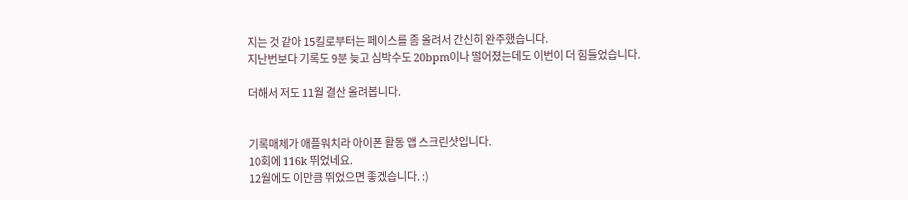지는 것 같아 15킬로부터는 페이스를 좀 올려서 간신히 완주했습니다.
지난번보다 기록도 9분 늦고 심박수도 20bpm이나 떨어졌는데도 이번이 더 힘들었습니다.

더해서 저도 11월 결산 올려봅니다.


기록매체가 애플워치라 아이폰 활동 앱 스크린샷입니다.
10회에 116k 뛰었네요.
12월에도 이만큼 뛰었으면 좋겠습니다. :)